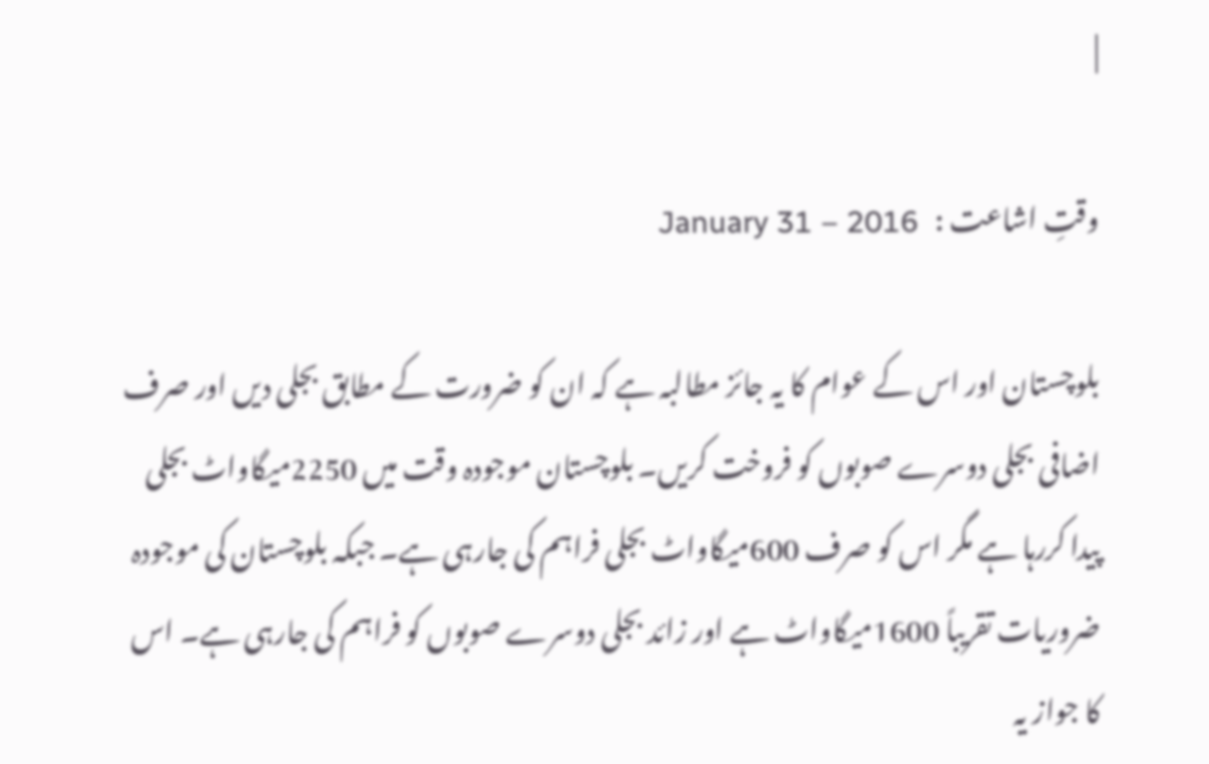|

وقتِ اشاعت :   January 31 – 2016

بلوچستان اور اس کے عوام کا یہ جائز مطالبہ ہے کہ ان کو ضرورت کے مطابق بجلی دیں اور صرف اضافی بجلی دوسرے صوبوں کو فروخت کریں۔ بلوچستان موجودہ وقت میں 2250میگاواٹ بجلی پیدا کررہا ہے مگر اس کو صرف 600میگاواٹ بجلی فراہم کی جارہی ہے۔ جبکہ بلوچستان کی موجودہ ضروریات تقریباً 1600میگاواٹ ہے اور زائد بجلی دوسرے صوبوں کو فراہم کی جارہی ہے۔ اس کا جواز یہ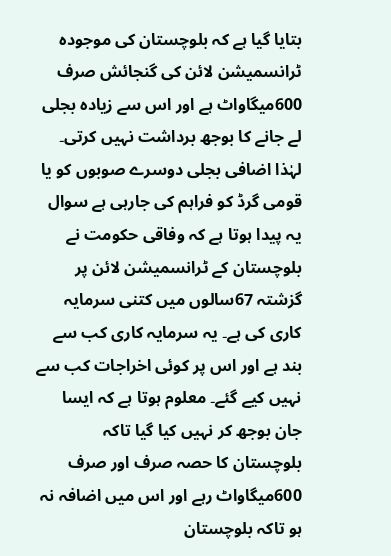بتایا گیا ہے کہ بلوچستان کی موجودہ ٹرانسمیشن لائن کی گنجائش صرف 600میگاواٹ ہے اور اس سے زیادہ بجلی لے جانے کا بوجھ برداشت نہیں کرتی۔ لہٰذا اضافی بجلی دوسرے صوبوں کو یا قومی گرڈ کو فراہم کی جارہی ہے سوال یہ پیدا ہوتا ہے کہ وفاقی حکومت نے بلوچستان کے ٹرانسمیشن لائن پر گزشتہ 67سالوں میں کتنی سرمایہ کاری کی ہے۔ یہ سرمایہ کاری کب سے بند ہے اور اس پر کوئی اخراجات کب سے نہیں کیے گئے۔ معلوم ہوتا ہے کہ ایسا جان بوجھ کر نہیں کیا گیا تاکہ بلوچستان کا حصہ صرف اور صرف 600میگاواٹ رہے اور اس میں اضافہ نہ ہو تاکہ بلوچستان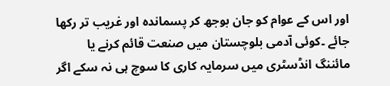اور اس کے عوام کو جان بوجھ کر پسماندہ اور غریب تر رکھا جائے ۔کوئی آدمی بلوچستان میں صنعت قائم کرنے یا مائننگ انڈسٹری میں سرمایہ کاری کا سوچ ہی نہ سکے اگر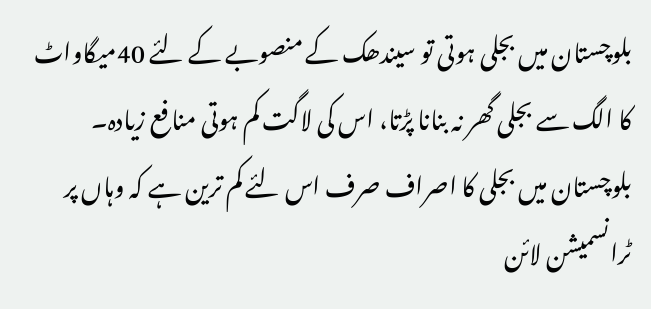بلوچستان میں بجلی ہوتی تو سیندھک کے منصوبے کے لئے 40میگاواٹ کا الگ سے بجلی گھر نہ بنانا پڑتا، اس کی لاگت کم ہوتی منافع زیادہ۔ بلوچستان میں بجلی کا اصراف صرف اس لئے کم ترین ہے کہ وہاں پر ٹرانسمیشن لائن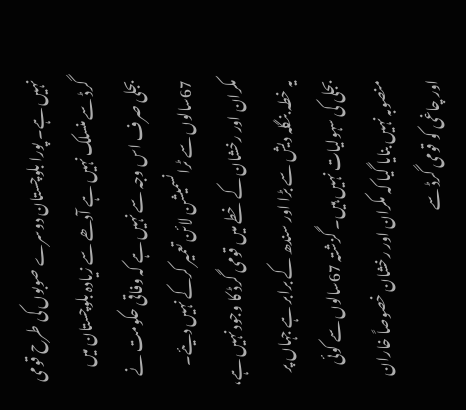نہیں ہے۔ پورا بلوچستان دوسرے صوبوں کی طرح قومی گرڈ سے منسلک نہیں ہے آدھے سے زیادہ بلوچستان میں بجلی صرف اس وجہ سے نہیں ہے کہ وفاقی حکومت نے 67سالوں سے ٹرانسمیشن لائن تعمیر کرکے نہیں دیئے۔ مکران اور رخشان کے خطے میں قومی گرڈ کا وجود نہیں ہے، یہ خطہ بنگلہ دیش سے بڑا اور سندھ کے برابر ہے جہاں پر بجلی کی سہولیات نہیں ہیں۔ گزشتہ 67سالوں سے کوئی منصوبہ نہیں بنایا گیا کہ مکران اور رخشان خصوصاً خاران اور چاغی کو قومی گرڈ سے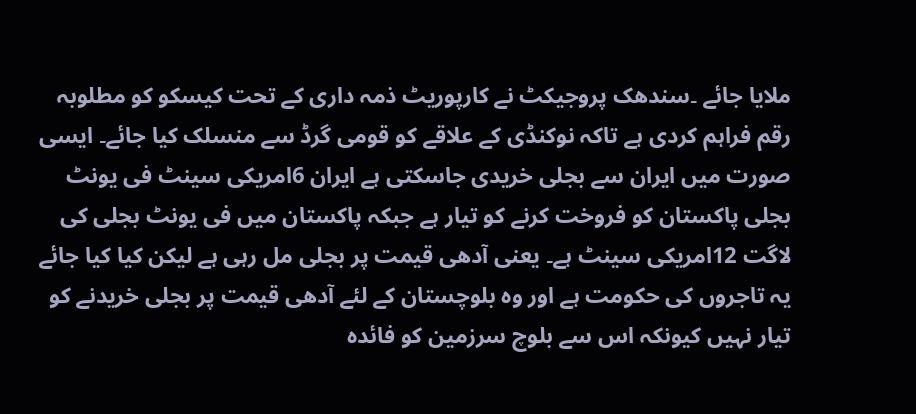ملایا جائے ۔سندھک پروجیکٹ نے کارپوریٹ ذمہ داری کے تحت کیسکو کو مطلوبہ رقم فراہم کردی ہے تاکہ نوکنڈی کے علاقے کو قومی گرڈ سے منسلک کیا جائے۔ ایسی صورت میں ایران سے بجلی خریدی جاسکتی ہے ایران 6امریکی سینٹ فی یونٹ بجلی پاکستان کو فروخت کرنے کو تیار ہے جبکہ پاکستان میں فی یونٹ بجلی کی لاگت 12امریکی سینٹ ہے۔ یعنی آدھی قیمت پر بجلی مل رہی ہے لیکن کیا کیا جائے یہ تاجروں کی حکومت ہے اور وہ بلوچستان کے لئے آدھی قیمت پر بجلی خریدنے کو تیار نہیں کیونکہ اس سے بلوچ سرزمین کو فائدہ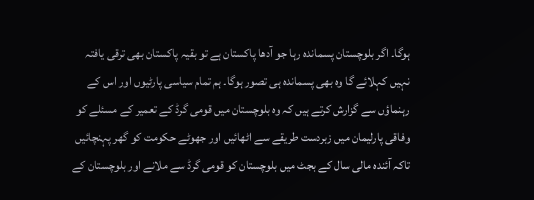ہوگا۔ اگر بلوچستان پسماندہ رہا جو آدھا پاکستان ہے تو بقیہ پاکستان بھی ترقی یافتہ نہیں کہلائے گا وہ بھی پسماندہ ہی تصور ہوگا۔ ہم تمام سیاسی پارٹیوں اور اس کے رہنماؤں سے گزارش کرتے ہیں کہ وہ بلوچستان میں قومی گرڈ کے تعمیر کے مسئلے کو وفاقی پارلیمان میں زبردست طریقے سے اٹھائیں اور جھوٹے حکومت کو گھر پہنچائیں تاکہ آئندہ مالی سال کے بجٹ میں بلوچستان کو قومی گرڈ سے ملانے اور بلوچستان کے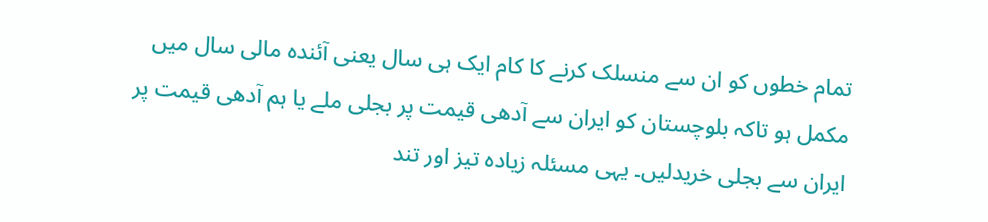تمام خطوں کو ان سے منسلک کرنے کا کام ایک ہی سال یعنی آئندہ مالی سال میں مکمل ہو تاکہ بلوچستان کو ایران سے آدھی قیمت پر بجلی ملے یا ہم آدھی قیمت پر ایران سے بجلی خریدلیں۔ یہی مسئلہ زیادہ تیز اور تند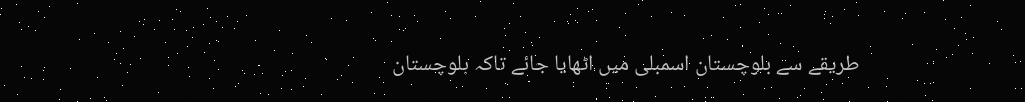طریقے سے بلوچستان اسمبلی میں اٹھایا جائے تاکہ بلوچستان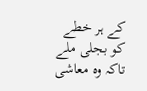کے ہر خطے کو بجلی ملے تاکہ وہ معاشی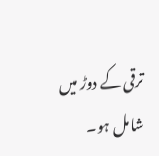ترقی کے دوڑ میں شامل ہو۔